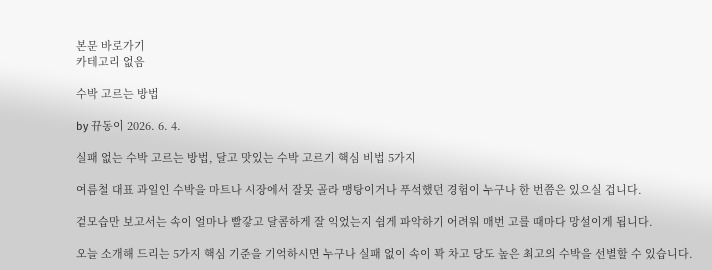본문 바로가기
카테고리 없음

수박 고르는 방법

by 뀨동이 2026. 6. 4.

실패 없는 수박 고르는 방법, 달고 맛있는 수박 고르기 핵심 비법 5가지

여름철 대표 과일인 수박을 마트나 시장에서 잘못 골라 맹탕이거나 푸석했던 경험이 누구나 한 번쯤은 있으실 겁니다.

겉모습만 보고서는 속이 얼마나 빨갛고 달콤하게 잘 익었는지 쉽게 파악하기 어려워 매번 고를 때마다 망설이게 됩니다.

오늘 소개해 드리는 5가지 핵심 기준을 기억하시면 누구나 실패 없이 속이 꽉 차고 당도 높은 최고의 수박을 선별할 수 있습니다.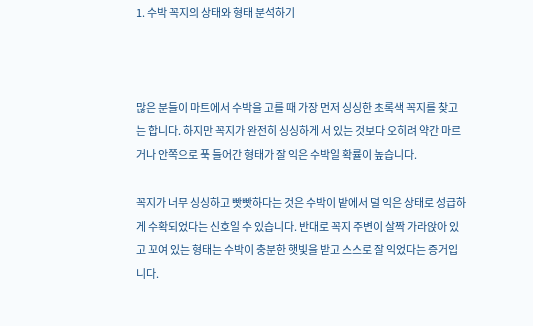1. 수박 꼭지의 상태와 형태 분석하기



많은 분들이 마트에서 수박을 고를 때 가장 먼저 싱싱한 초록색 꼭지를 찾고는 합니다. 하지만 꼭지가 완전히 싱싱하게 서 있는 것보다 오히려 약간 마르거나 안쪽으로 푹 들어간 형태가 잘 익은 수박일 확률이 높습니다.

꼭지가 너무 싱싱하고 빳빳하다는 것은 수박이 밭에서 덜 익은 상태로 성급하게 수확되었다는 신호일 수 있습니다. 반대로 꼭지 주변이 살짝 가라앉아 있고 꼬여 있는 형태는 수박이 충분한 햇빛을 받고 스스로 잘 익었다는 증거입니다.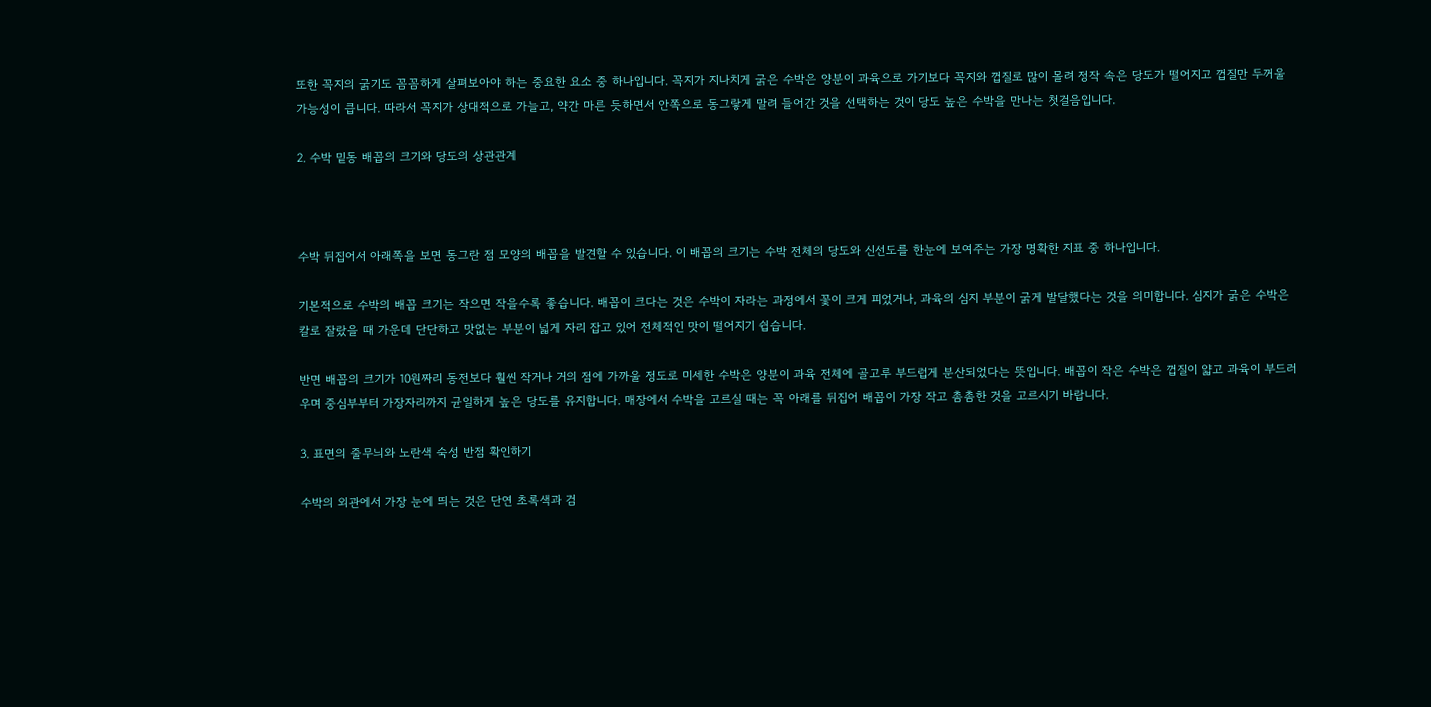또한 꼭지의 굵기도 꼼꼼하게 살펴보아야 하는 중요한 요소 중 하나입니다. 꼭지가 지나치게 굵은 수박은 양분이 과육으로 가기보다 꼭지와 껍질로 많이 몰려 정작 속은 당도가 떨어지고 껍질만 두꺼울 가능성이 큽니다. 따라서 꼭지가 상대적으로 가늘고, 약간 마른 듯하면서 안쪽으로 동그랗게 말려 들어간 것을 선택하는 것이 당도 높은 수박을 만나는 첫걸음입니다.

2. 수박 밑동 배꼽의 크기와 당도의 상관관계



수박 뒤집어서 아래쪽을 보면 동그란 점 모양의 배꼽을 발견할 수 있습니다. 이 배꼽의 크기는 수박 전체의 당도와 신선도를 한눈에 보여주는 가장 명확한 지표 중 하나입니다.

기본적으로 수박의 배꼽 크기는 작으면 작을수록 좋습니다. 배꼽이 크다는 것은 수박이 자라는 과정에서 꽃이 크게 피었거나, 과육의 심지 부분이 굵게 발달했다는 것을 의미합니다. 심지가 굵은 수박은 칼로 잘랐을 때 가운데 단단하고 맛없는 부분이 넓게 자리 잡고 있어 전체적인 맛이 떨어지기 쉽습니다.

반면 배꼽의 크기가 10원짜리 동전보다 훨씬 작거나 거의 점에 가까울 정도로 미세한 수박은 양분이 과육 전체에 골고루 부드럽게 분산되었다는 뜻입니다. 배꼽이 작은 수박은 껍질이 얇고 과육이 부드러우며 중심부부터 가장자리까지 균일하게 높은 당도를 유지합니다. 매장에서 수박을 고르실 때는 꼭 아래를 뒤집어 배꼽이 가장 작고 촘촘한 것을 고르시기 바랍니다.

3. 표면의 줄무늬와 노란색 숙성 반점 확인하기

수박의 외관에서 가장 눈에 띄는 것은 단연 초록색과 검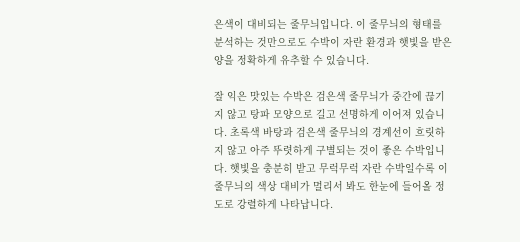은색이 대비되는 줄무늬입니다. 이 줄무늬의 형태를 분석하는 것만으로도 수박이 자란 환경과 햇빛을 받은 양을 정확하게 유추할 수 있습니다.

잘 익은 맛있는 수박은 검은색 줄무늬가 중간에 끊기지 않고 탕파 모양으로 길고 선명하게 이어져 있습니다. 초록색 바탕과 검은색 줄무늬의 경계선이 흐릿하지 않고 아주 뚜렷하게 구별되는 것이 좋은 수박입니다. 햇빛을 충분히 받고 무럭무럭 자란 수박일수록 이 줄무늬의 색상 대비가 멀리서 봐도 한눈에 들어올 정도로 강렬하게 나타납니다.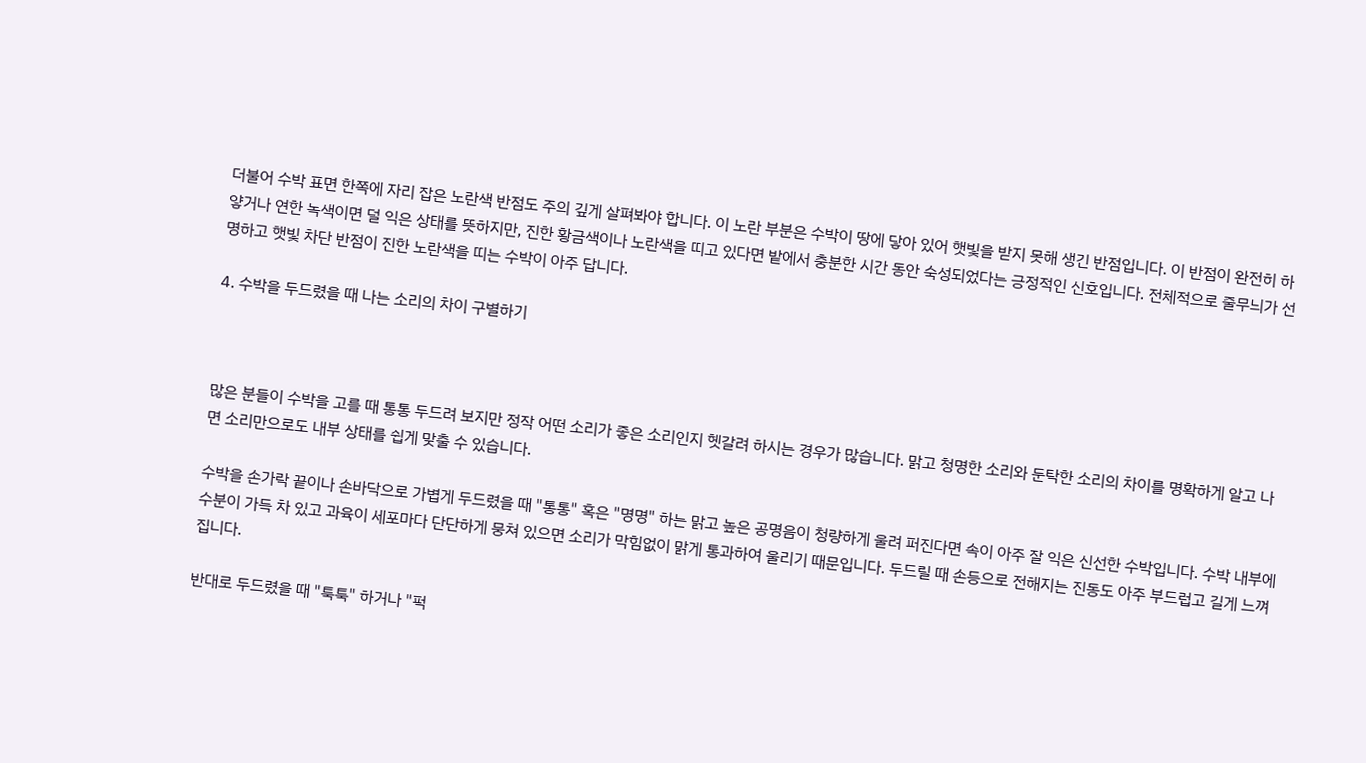더불어 수박 표면 한쪽에 자리 잡은 노란색 반점도 주의 깊게 살펴봐야 합니다. 이 노란 부분은 수박이 땅에 닿아 있어 햇빛을 받지 못해 생긴 반점입니다. 이 반점이 완전히 하얗거나 연한 녹색이면 덜 익은 상태를 뜻하지만, 진한 황금색이나 노란색을 띠고 있다면 밭에서 충분한 시간 동안 숙성되었다는 긍정적인 신호입니다. 전체적으로 줄무늬가 선명하고 햇빛 차단 반점이 진한 노란색을 띠는 수박이 아주 답니다.

4. 수박을 두드렸을 때 나는 소리의 차이 구별하기



많은 분들이 수박을 고를 때 통통 두드려 보지만 정작 어떤 소리가 좋은 소리인지 헷갈려 하시는 경우가 많습니다. 맑고 청명한 소리와 둔탁한 소리의 차이를 명확하게 알고 나면 소리만으로도 내부 상태를 쉽게 맞출 수 있습니다.

수박을 손가락 끝이나 손바닥으로 가볍게 두드렸을 때 "통통" 혹은 "명명" 하는 맑고 높은 공명음이 청량하게 울려 퍼진다면 속이 아주 잘 익은 신선한 수박입니다. 수박 내부에 수분이 가득 차 있고 과육이 세포마다 단단하게 뭉쳐 있으면 소리가 막힘없이 맑게 통과하여 울리기 때문입니다. 두드릴 때 손등으로 전해지는 진동도 아주 부드럽고 길게 느껴집니다.

반대로 두드렸을 때 "툭툭" 하거나 "퍽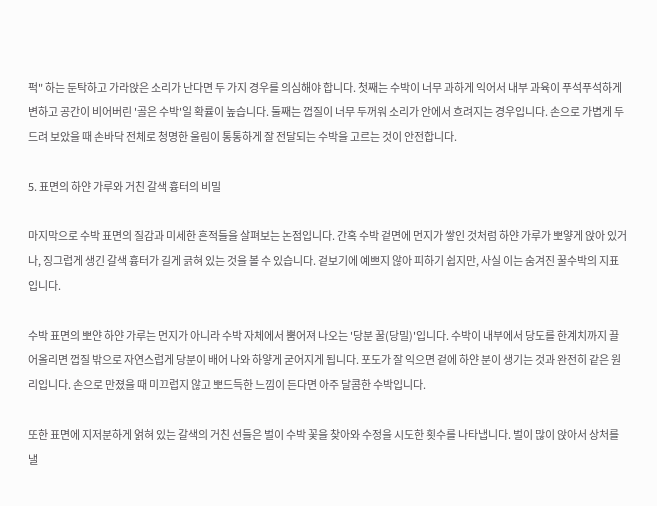퍽" 하는 둔탁하고 가라앉은 소리가 난다면 두 가지 경우를 의심해야 합니다. 첫째는 수박이 너무 과하게 익어서 내부 과육이 푸석푸석하게 변하고 공간이 비어버린 '골은 수박'일 확률이 높습니다. 둘째는 껍질이 너무 두꺼워 소리가 안에서 흐려지는 경우입니다. 손으로 가볍게 두드려 보았을 때 손바닥 전체로 청명한 울림이 통통하게 잘 전달되는 수박을 고르는 것이 안전합니다.

5. 표면의 하얀 가루와 거친 갈색 흉터의 비밀

마지막으로 수박 표면의 질감과 미세한 흔적들을 살펴보는 논점입니다. 간혹 수박 겉면에 먼지가 쌓인 것처럼 하얀 가루가 뽀얗게 앉아 있거나, 징그럽게 생긴 갈색 흉터가 길게 긁혀 있는 것을 볼 수 있습니다. 겉보기에 예쁘지 않아 피하기 쉽지만, 사실 이는 숨겨진 꿀수박의 지표입니다.

수박 표면의 뽀얀 하얀 가루는 먼지가 아니라 수박 자체에서 뿜어져 나오는 '당분 꿀(당밀)'입니다. 수박이 내부에서 당도를 한계치까지 끌어올리면 껍질 밖으로 자연스럽게 당분이 배어 나와 하얗게 굳어지게 됩니다. 포도가 잘 익으면 겉에 하얀 분이 생기는 것과 완전히 같은 원리입니다. 손으로 만졌을 때 미끄럽지 않고 뽀드득한 느낌이 든다면 아주 달콤한 수박입니다.

또한 표면에 지저분하게 얽혀 있는 갈색의 거친 선들은 벌이 수박 꽃을 찾아와 수정을 시도한 횟수를 나타냅니다. 벌이 많이 앉아서 상처를 낼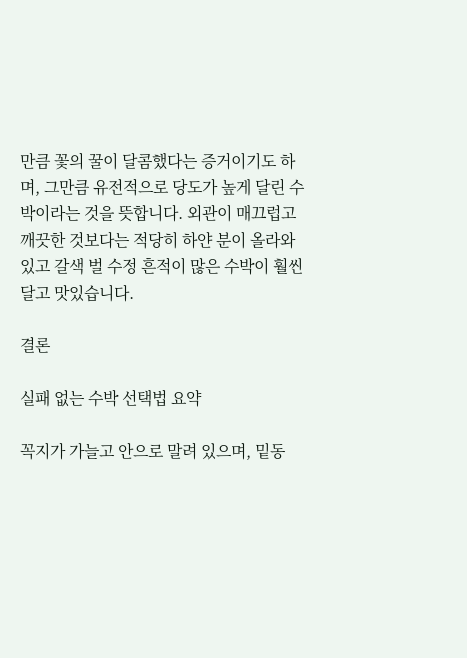만큼 꽃의 꿀이 달콤했다는 증거이기도 하며, 그만큼 유전적으로 당도가 높게 달린 수박이라는 것을 뜻합니다. 외관이 매끄럽고 깨끗한 것보다는 적당히 하얀 분이 올라와 있고 갈색 벌 수정 흔적이 많은 수박이 훨씬 달고 맛있습니다.

결론

실패 없는 수박 선택법 요약

꼭지가 가늘고 안으로 말려 있으며, 밑동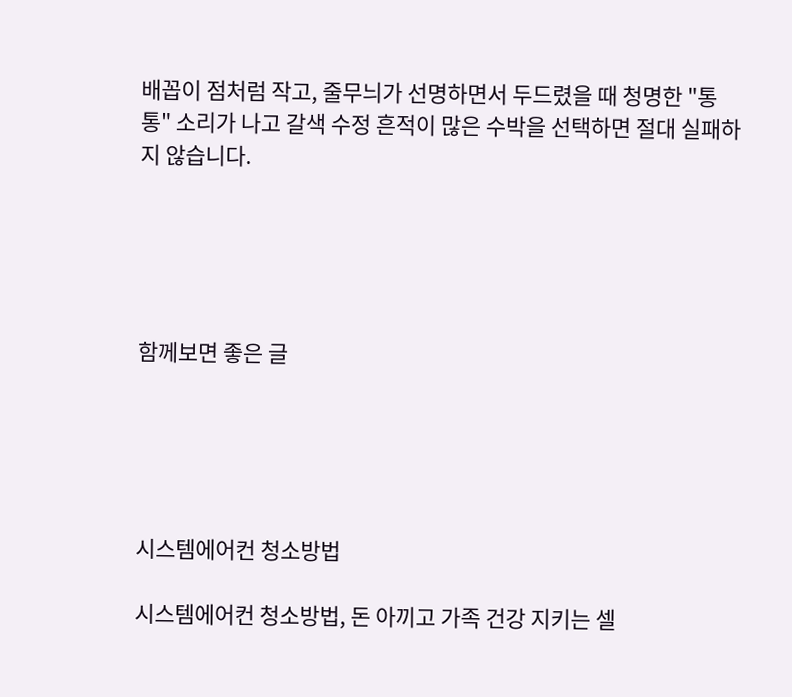배꼽이 점처럼 작고, 줄무늬가 선명하면서 두드렸을 때 청명한 "통통" 소리가 나고 갈색 수정 흔적이 많은 수박을 선택하면 절대 실패하지 않습니다.





함께보면 좋은 글





시스템에어컨 청소방법

시스템에어컨 청소방법, 돈 아끼고 가족 건강 지키는 셀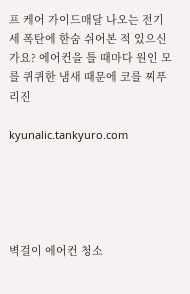프 케어 가이드매달 나오는 전기세 폭탄에 한숨 쉬어본 적 있으신가요? 에어컨을 틀 때마다 원인 모를 퀴퀴한 냄새 때문에 코를 찌푸리진

kyunalic.tankyuro.com





벽걸이 에어컨 청소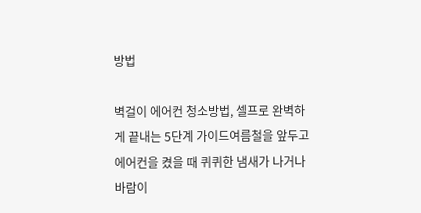방법

벽걸이 에어컨 청소방법, 셀프로 완벽하게 끝내는 5단계 가이드여름철을 앞두고 에어컨을 켰을 때 퀴퀴한 냄새가 나거나 바람이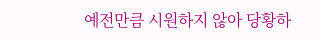예전만큼 시원하지 않아 당황하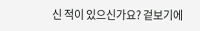신 적이 있으신가요? 겉보기에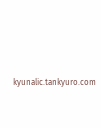kyunalic.tankyuro.com